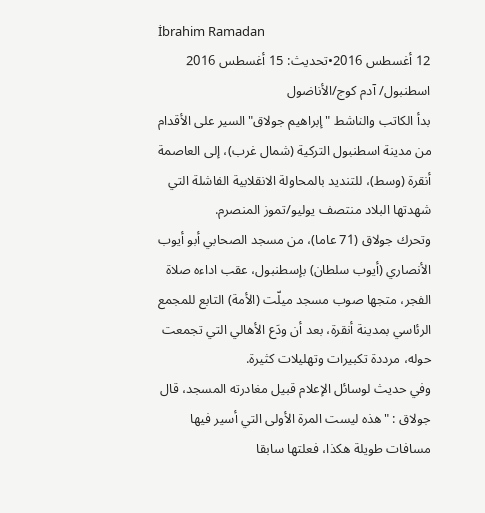İbrahim Ramadan
12 أغسطس 2016•تحديث: 15 أغسطس 2016
اسطنبول/ آدم كوج/الأناضول
بدأ الكاتب والناشط "إبراهيم جولاق" السير على الأقدام من مدينة اسطنبول التركية (شمال غرب)، إلى العاصمة أنقرة (وسط)، للتنديد بالمحاولة الانقلابية الفاشلة التي شهدتها البلاد منتصف يوليو/تموز المنصرم.
وتحرك جولاق (71 عاما)، من مسجد الصحابي أبو أيوب الأنصاري (أيوب سلطان) بإسطنبول، عقب اداءه صلاة الفجر، متجها صوب مسجد ميلّت (الأمة) التابع للمجمع الرئاسي بمدينة أنقرة، بعد أن ودَع الأهالي التي تجمعت حوله، مرددة تكبيرات وتهليلات كثيرة.
وفي حديث لوسائل الإعلام قبيل مغادرته المسجد، قال جولاق : "هذه ليست المرة الأولى التي أسير فيها مسافات طويلة هكذا، فعلتها سابقا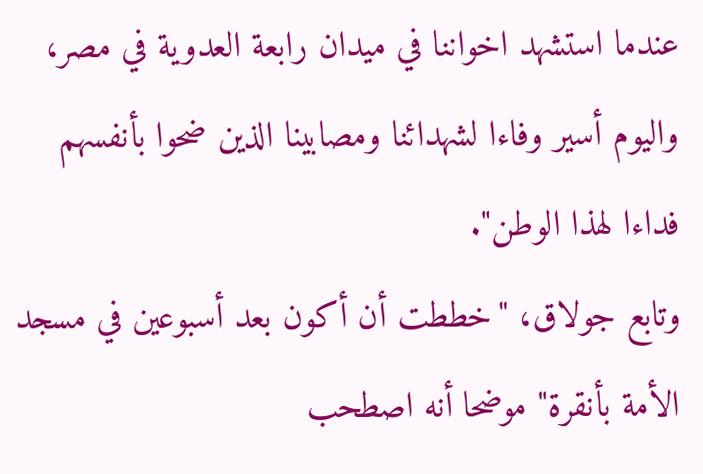عندما استشهد اخواننا في ميدان رابعة العدوية في مصر، واليوم أسير وفاءا لشهدائنا ومصابينا الذين ضحوا بأنفسهم فداءا لهذا الوطن".
وتابع جولاق، "خططت أن أكون بعد أسبوعين في مسجد الأمة بأنقرة" موضحا أنه اصطحب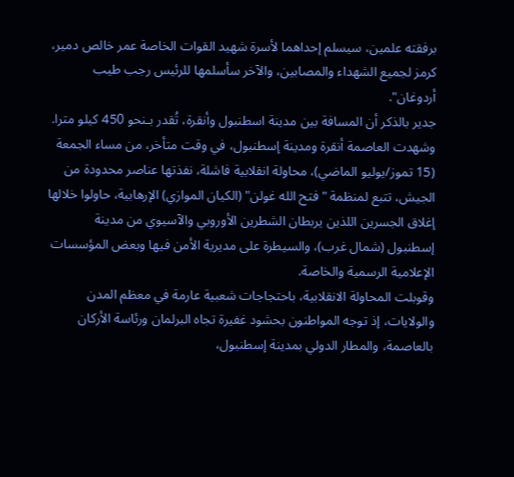برفقته علمين، سيسلم إحداهما لأسرة شهيد القوات الخاصة عمر خالص دمير، كرمز لجميع الشهداء والمصابين، والآخر سأسلمها للرئيس رجب طيب أردوغان".
جدير بالذكر أن المسافة بين مدينة اسطنبول وأنقرة، تُقدر بـنحو 450 كيلو مترا.
وشهدت العاصمة أنقرة ومدينة إسطنبول، في وقت متأخر، من مساء الجمعة (15 تموز/يوليو الماضي)، محاولة انقلابية فاشلة، نفذتها عناصر محدودة من الجيش، تتبع لمنظمة "فتح الله غولن" (الكيان الموازي) الإرهابية، حاولوا خلالها إغلاق الجسرين اللذين يربطان الشطرين الأوروبي والآسيوي من مدينة إسطنبول (شمال غرب)، والسيطرة على مديرية الأمن فيها وبعض المؤسسات الإعلامية الرسمية والخاصة.
وقوبلت المحاولة الانقلابية، باحتجاجات شعبية عارمة في معظم المدن والولايات، إذ توجه المواطنون بحشود غفيرة تجاه البرلمان ورئاسة الأركان بالعاصمة، والمطار الدولي بمدينة إسطنبول،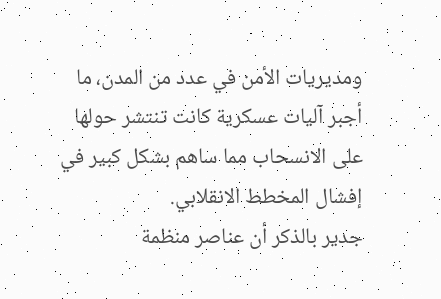ومديريات الأمن في عدد من المدن، ما أجبر آليات عسكرية كانت تنتشر حولها على الانسحاب مما ساهم بشكل كبير في إفشال المخطط الانقلابي.
جدير بالذكر أن عناصر منظمة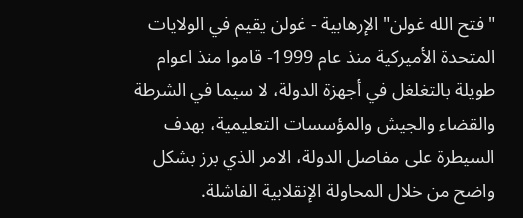"فتح الله غولن" الإرهابية - غولن يقيم في الولايات المتحدة الأميركية منذ عام 1999- قاموا منذ اعوام طويلة بالتغلغل في أجهزة الدولة، لا سيما في الشرطة والقضاء والجيش والمؤسسات التعليمية، بهدف السيطرة على مفاصل الدولة، الامر الذي برز بشكل واضح من خلال المحاولة الإنقلابية الفاشلة.